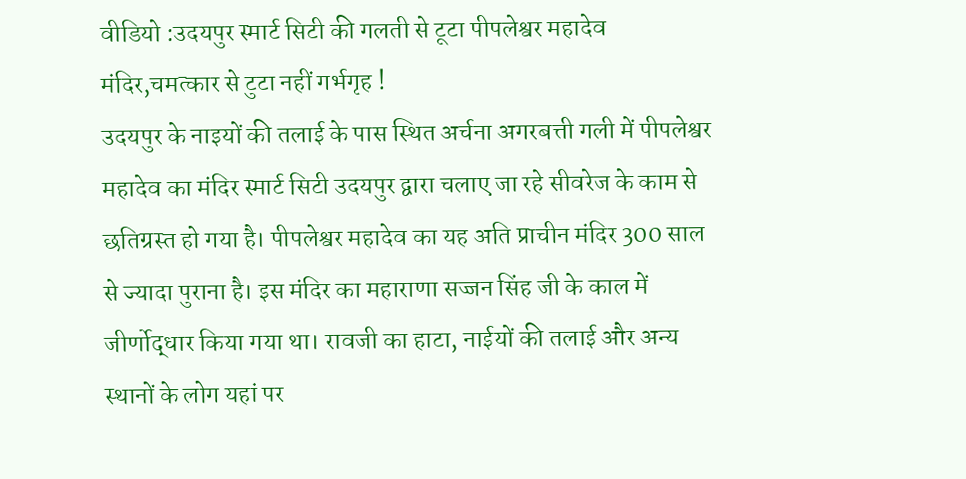वीडियो :उदयपुर स्मार्ट सिटी की गलती से टूटा पीपलेश्वर महादेव मंदिर,चमत्कार से टुटा नहीं गर्भगृह !
उदयपुर के नाइयों की तलाई के पास स्थित अर्चना अगरबत्ती गली में पीपलेश्वर महादेव का मंदिर स्मार्ट सिटी उदयपुर द्वारा चलाए जा रहे सीवरेज के काम से छतिग्रस्त हो गया है। पीपलेश्वर महादेव का यह अति प्राचीन मंदिर 300 साल से ज्यादा पुराना है। इस मंदिर का महाराणा सज्जन सिंह जी के काल में जीर्णोद्धार किया गया था। रावजी का हाटा, नाईयों की तलाई और अन्य स्थानों के लोग यहां पर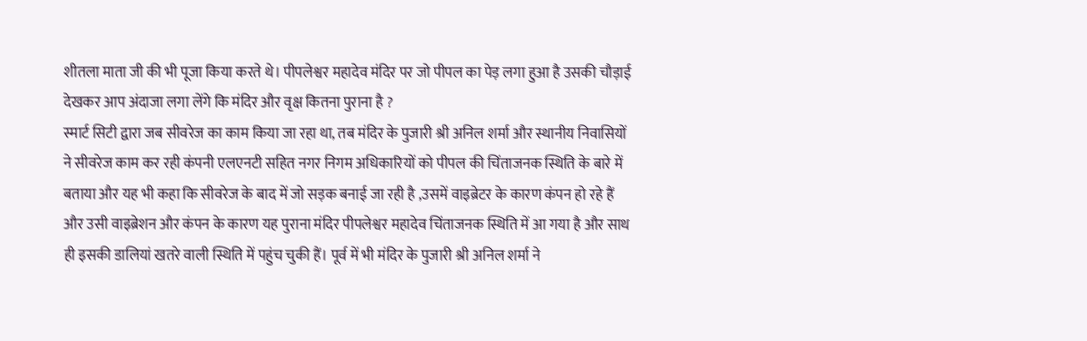शीतला माता जी की भी पूजा किया करते थे। पीपलेश्वर महादेव मंदिर पर जो पीपल का पेड़ लगा हुआ है उसकी चौड़ाई देखकर आप अंदाजा लगा लेंगे कि मंदिर और वृक्ष कितना पुराना है ?
स्मार्ट सिटी द्वारा जब सीवरेज का काम किया जा रहा था, तब मंदिर के पुजारी श्री अनिल शर्मा और स्थानीय निवासियों ने सीवरेज काम कर रही कंपनी एलएनटी सहित नगर निगम अधिकारियों को पीपल की चिंताजनक स्थिति के बारे में बताया और यह भी कहा कि सीवरेज के बाद में जो सड़क बनाई जा रही है ,उसमें वाइब्रेटर के कारण कंपन हो रहे हैं और उसी वाइब्रेशन और कंपन के कारण यह पुराना मंदिर पीपलेश्वर महादेव चिंताजनक स्थिति में आ गया है और साथ ही इसकी डालियां खतरे वाली स्थिति में पहुंच चुकी हैं। पूर्व में भी मंदिर के पुजारी श्री अनिल शर्मा ने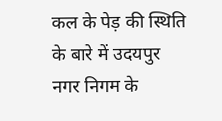कल के पेड़ की स्थिति के बारे में उदयपुर नगर निगम के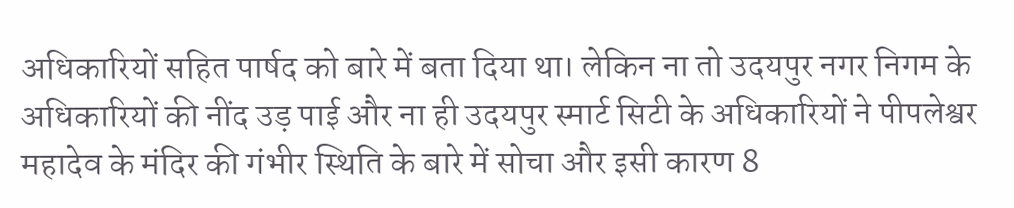अधिकारियों सहित पार्षद को बारे में बता दिया था। लेकिन ना तो उदयपुर नगर निगम के अधिकारियों की नींद उड़ पाई और ना ही उदयपुर स्मार्ट सिटी के अधिकारियों ने पीपलेश्वर महादेव के मंदिर की गंभीर स्थिति के बारे में सोचा और इसी कारण 8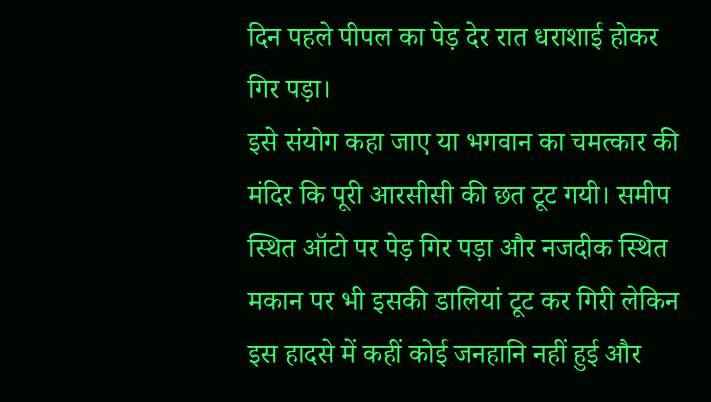दिन पहले पीपल का पेड़ देर रात धराशाई होकर गिर पड़ा।
इसे संयोग कहा जाए या भगवान का चमत्कार की मंदिर कि पूरी आरसीसी की छत टूट गयी। समीप स्थित ऑटो पर पेड़ गिर पड़ा और नजदीक स्थित मकान पर भी इसकी डालियां टूट कर गिरी लेकिन इस हादसे में कहीं कोई जनहानि नहीं हुई और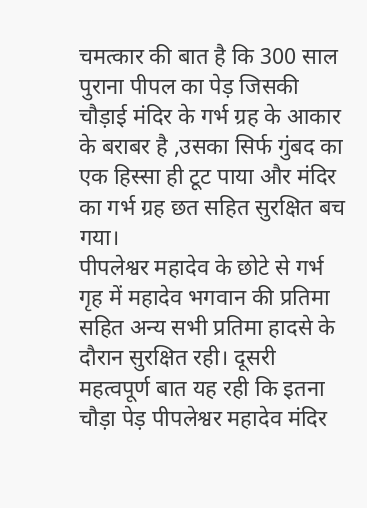चमत्कार की बात है कि 300 साल पुराना पीपल का पेड़ जिसकी चौड़ाई मंदिर के गर्भ ग्रह के आकार के बराबर है ,उसका सिर्फ गुंबद का एक हिस्सा ही टूट पाया और मंदिर का गर्भ ग्रह छत सहित सुरक्षित बच गया।
पीपलेश्वर महादेव के छोटे से गर्भ गृह में महादेव भगवान की प्रतिमा सहित अन्य सभी प्रतिमा हादसे के दौरान सुरक्षित रही। दूसरी महत्वपूर्ण बात यह रही कि इतना चौड़ा पेड़ पीपलेश्वर महादेव मंदिर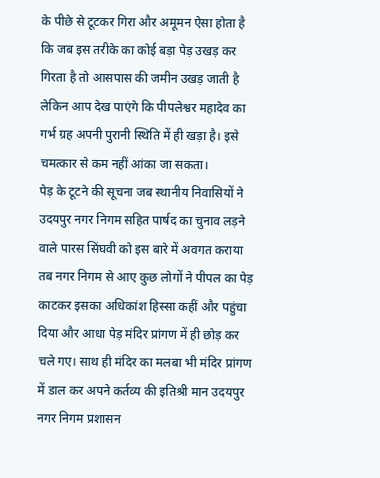के पीछे से टूटकर गिरा और अमूमन ऐसा होता है कि जब इस तरीके का कोई बड़ा पेड़ उखड़ कर गिरता है तो आसपास की जमीन उखड़ जाती है लेकिन आप देख पाएंगे कि पीपलेश्वर महादेव का गर्भ ग्रह अपनी पुरानी स्थिति में ही खड़ा है। इसे चमत्कार से कम नहीं आंका जा सकता।
पेड़ के टूटने की सूचना जब स्थानीय निवासियों ने उदयपुर नगर निगम सहित पार्षद का चुनाव लड़ने वाले पारस सिंघवी को इस बारे में अवगत कराया तब नगर निगम से आए कुछ लोगों ने पीपल का पेड़ काटकर इसका अधिकांश हिस्सा कहीं और पहुंचा दिया और आधा पेड़ मंदिर प्रांगण में ही छोड़ कर चले गए। साथ ही मंदिर का मलबा भी मंदिर प्रांगण में डाल कर अपने कर्तव्य की इतिश्री मान उदयपुर नगर निगम प्रशासन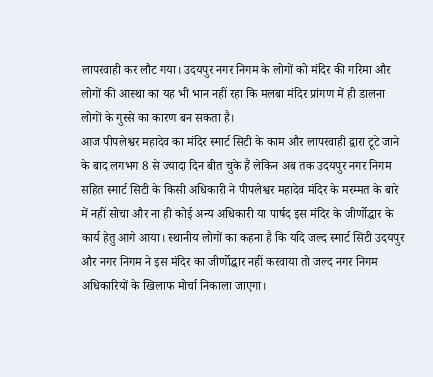लापरवाही कर लौट गया। उदयपुर नगर निगम के लोगों को मंदिर की गरिमा और लोगों की आस्था का यह भी भान नहीं रहा कि मलबा मंदिर प्रांगण में ही डालना लोगों के गुस्से का कारण बन सकता है।
आज पीपलेश्वर महादेव का मंदिर स्मार्ट सिटी के काम और लापरवाही द्वारा टूटे जाने के बाद लगभग 8 से ज्यादा दिन बीत चुके हैं लेकिन अब तक उदयपुर नगर निगम सहित स्मार्ट सिटी के किसी अधिकारी ने पीपलेश्वर महादेव मंदिर के मरम्मत के बारे में नहीं सोचा और ना ही कोई अन्य अधिकारी या पार्षद इस मंदिर के जीर्णोद्धार के कार्य हेतु आगे आया। स्थानीय लोगों का कहना है कि यदि जल्द स्मार्ट सिटी उदयपुर और नगर निगम ने इस मंदिर का जीर्णोद्धार नहीं करवाया तो जल्द नगर निगम अधिकारियों के खिलाफ मोर्चा निकाला जाएगा।